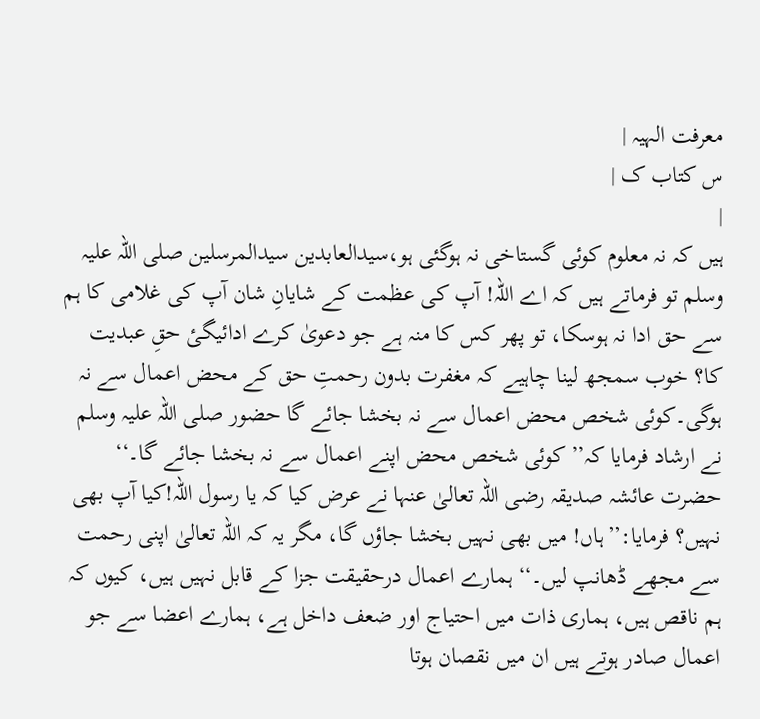معرفت الہیہ |
س کتاب ک |
|
ہیں کہ نہ معلوم کوئی گستاخی نہ ہوگئی ہو،سیدالعابدین سیدالمرسلین صلی اللہ علیہ وسلم تو فرماتے ہیں کہ اے اللہ! آپ کی عظمت کے شایانِ شان آپ کی غلامی کا ہم سے حق ادا نہ ہوسکا، تو پھر کس کا منہ ہے جو دعویٰ کرے ادائیگیٔ حقِ عبدیت کا؟ خوب سمجھ لینا چاہیے کہ مغفرت بدون رحمتِ حق کے محض اعمال سے نہ ہوگی۔کوئی شخص محض اعمال سے نہ بخشا جائے گا حضور صلی اللہ علیہ وسلم نے ارشاد فرمایا کہ’’ کوئی شخص محض اپنے اعمال سے نہ بخشا جائے گا۔‘‘ حضرت عائشہ صدیقہ رضی اللہ تعالیٰ عنہا نے عرض کیا کہ یا رسول اللہ!کیا آپ بھی نہیں؟ فرمایا:’’ہاں! میں بھی نہیں بخشا جاؤں گا، مگر یہ کہ اللہ تعالیٰ اپنی رحمت سے مجھے ڈھانپ لیں۔‘‘ ہمارے اعمال درحقیقت جزا کے قابل نہیں ہیں، کیوں کہ ہم ناقص ہیں، ہماری ذات میں احتیاج اور ضعف داخل ہے، ہمارے اعضا سے جو اعمال صادر ہوتے ہیں ان میں نقصان ہوتا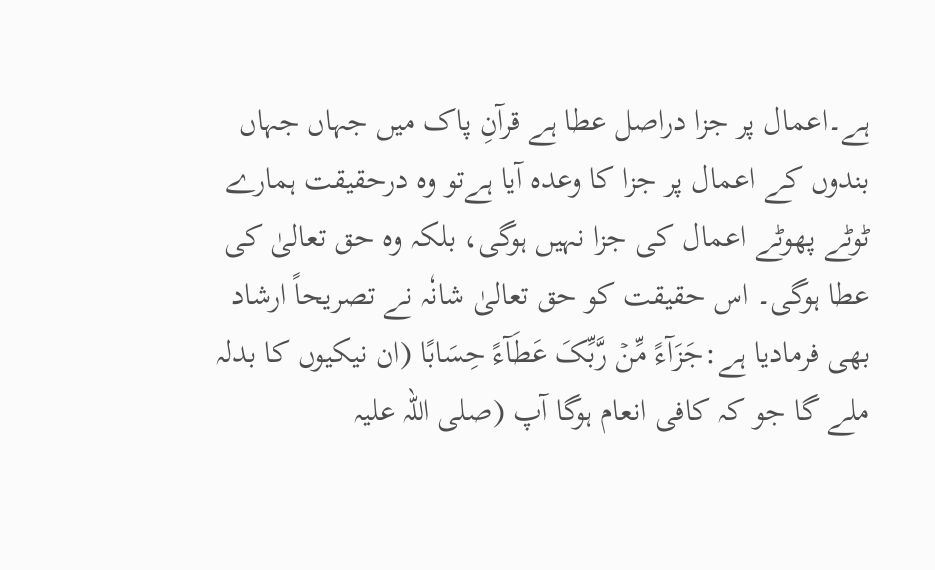ہے۔اعمال پر جزا دراصل عطا ہے قرآنِ پاک میں جہاں جہاں بندوں کے اعمال پر جزا کا وعدہ آیا ہےتو وہ درحقیقت ہمارے ٹوٹے پھوٹے اعمال کی جزا نہیں ہوگی، بلکہ وہ حق تعالیٰ کی عطا ہوگی۔ اس حقیقت کو حق تعالیٰ شانٗہ نے تصریحاً ارشاد بھی فرمادیا ہے:جَزَآءً مِّنۡ رَّبِّکَ عَطَآءً حِسَابًا (ان نیکیوں کا بدلہ ملے گا جو کہ کافی انعام ہوگا آپ (صلی اللہ علیہ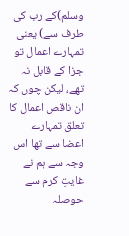وسلم)کے رب کی طرف سے) یعنی تمہارے اعمال تو جزا کے قابل نہ تھے، لیکن چوں کہ ان ناقص اعمال کا تعلق تمہارے اعضا سے تھا اس وجہ سے ہم نے غایتِ کرم سے حوصلہ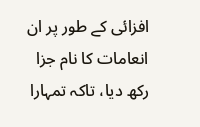افزائی کے طور پر ان انعامات کا نام جزا رکھ دیا، تاکہ تمہارا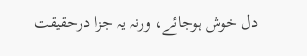دل خوش ہوجائے، ورنہ یہ جزا درحقیقت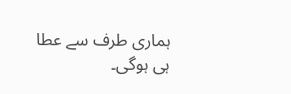ہماری طرف سے عطا ہی ہوگی۔